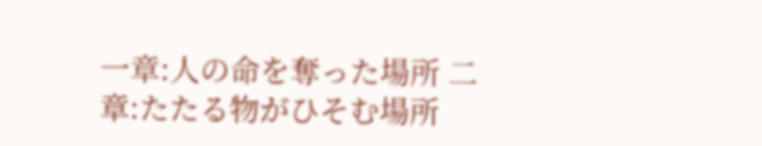一章:人の命を奪った場所 二章:たたる物がひそむ場所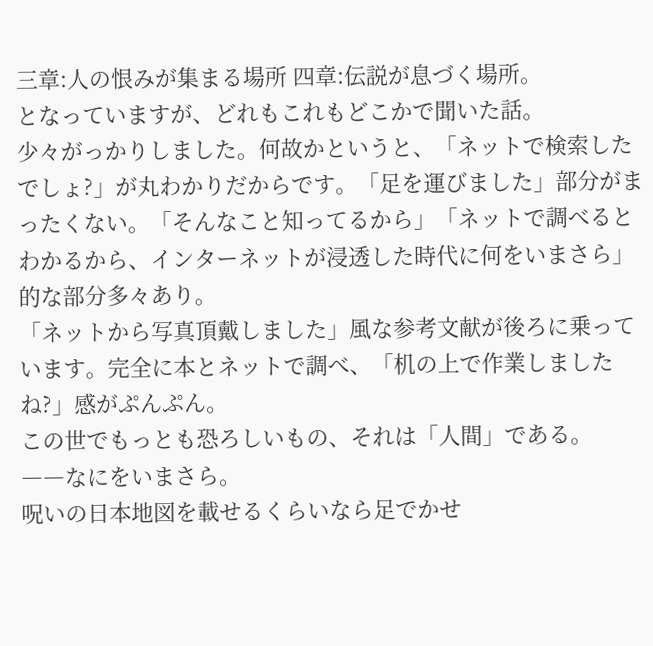三章:人の恨みが集まる場所 四章:伝説が息づく場所。
となっていますが、どれもこれもどこかで聞いた話。
少々がっかりしました。何故かというと、「ネットで検索したでしょ?」が丸わかりだからです。「足を運びました」部分がまったくない。「そんなこと知ってるから」「ネットで調べるとわかるから、インターネットが浸透した時代に何をいまさら」的な部分多々あり。
「ネットから写真頂戴しました」風な参考文献が後ろに乗っています。完全に本とネットで調べ、「机の上で作業しましたね?」感がぷんぷん。
この世でもっとも恐ろしいもの、それは「人間」である。
――なにをいまさら。
呪いの日本地図を載せるくらいなら足でかせ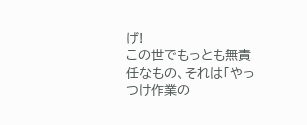げ!
この世でもっとも無責任なもの、それは「やっつけ作業の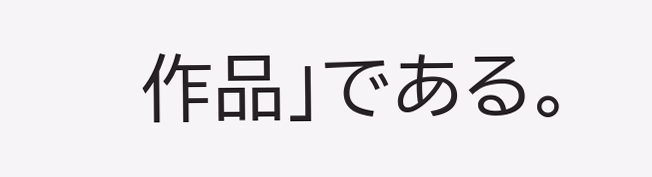作品」である。